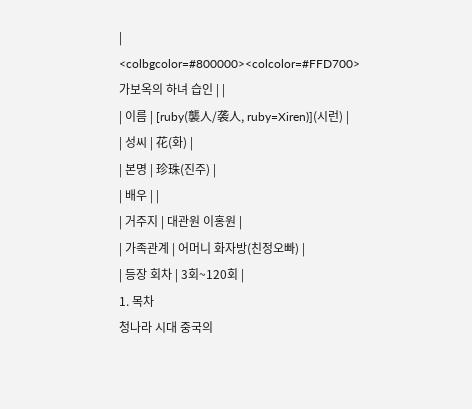| <colbgcolor=#800000><colcolor=#FFD700> 가보옥의 하녀 습인 | |
| 이름 | [ruby(襲人/袭人, ruby=Xiren)](시런) |
| 성씨 | 花(화) |
| 본명 | 珍珠(진주) |
| 배우 | |
| 거주지 | 대관원 이홍원 |
| 가족관계 | 어머니 화자방(친정오빠) |
| 등장 회차 | 3회~120회 |
1. 목차
청나라 시대 중국의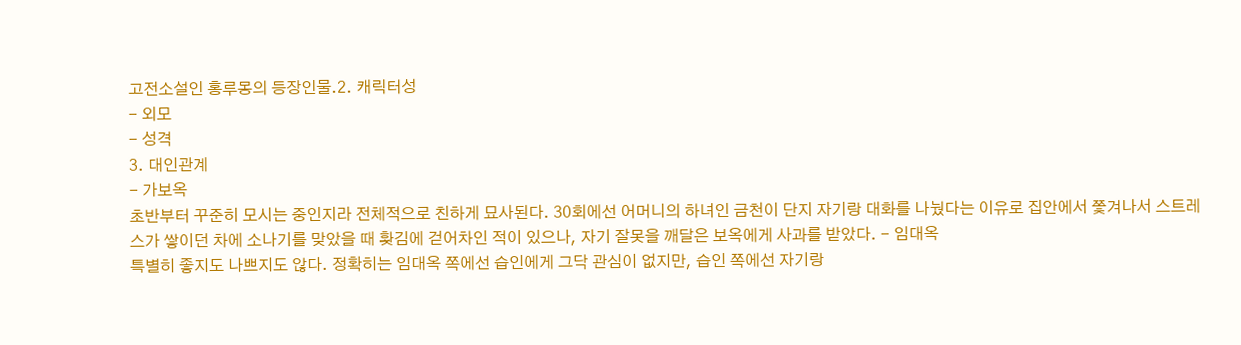고전소설인 홍루몽의 등장인물.2. 캐릭터성
- 외모
- 성격
3. 대인관계
- 가보옥
초반부터 꾸준히 모시는 중인지라 전체적으로 친하게 묘사된다. 30회에선 어머니의 하녀인 금천이 단지 자기랑 대화를 나눴다는 이유로 집안에서 쫓겨나서 스트레스가 쌓이던 차에 소나기를 맞았을 때 홧김에 걷어차인 적이 있으나, 자기 잘못을 깨달은 보옥에게 사과를 받았다. - 임대옥
특별히 좋지도 나쁘지도 않다. 정확히는 임대옥 쪽에선 습인에게 그닥 관심이 없지만, 습인 쪽에선 자기랑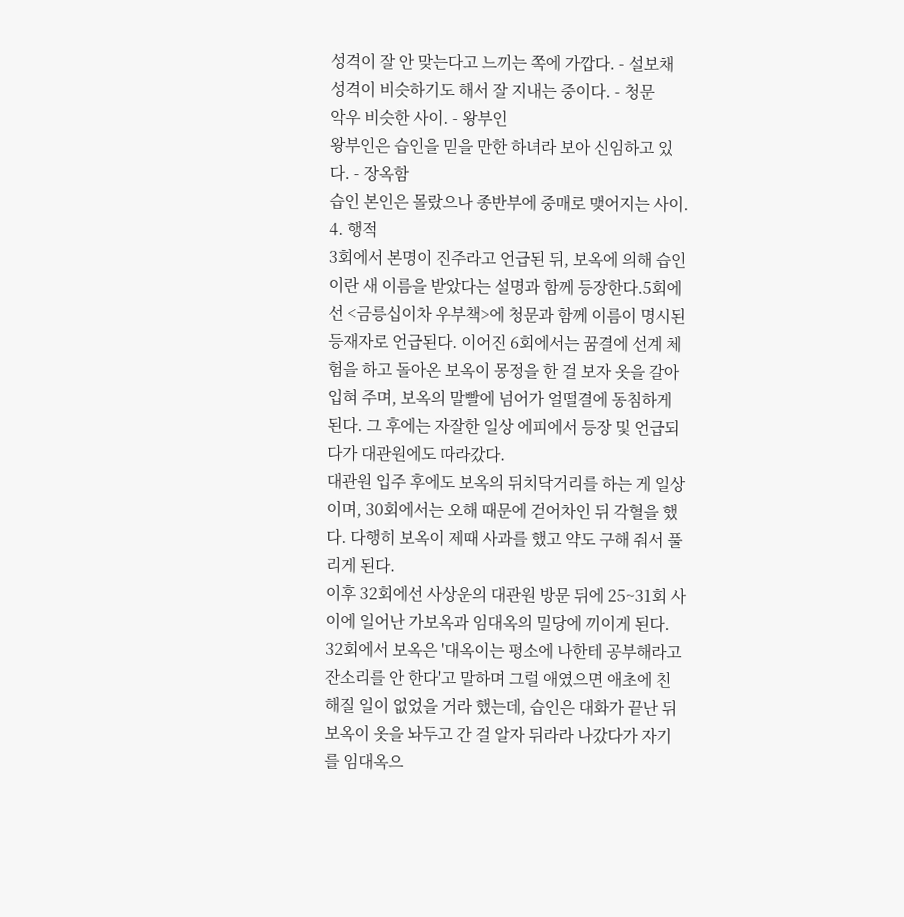성격이 잘 안 맞는다고 느끼는 쪽에 가깝다. - 설보채
성격이 비슷하기도 해서 잘 지내는 중이다. - 청문
악우 비슷한 사이. - 왕부인
왕부인은 습인을 믿을 만한 하녀라 보아 신임하고 있다. - 장옥함
습인 본인은 몰랐으나 종반부에 중매로 맺어지는 사이.
4. 행적
3회에서 본명이 진주라고 언급된 뒤, 보옥에 의해 습인이란 새 이름을 받았다는 설명과 함께 등장한다.5회에선 <금릉십이차 우부책>에 청문과 함께 이름이 명시된 등재자로 언급된다. 이어진 6회에서는 꿈결에 선계 체험을 하고 돌아온 보옥이 몽정을 한 걸 보자 옷을 갈아입혀 주며, 보옥의 말빨에 넘어가 얼떨결에 동침하게 된다. 그 후에는 자잘한 일상 에피에서 등장 및 언급되다가 대관원에도 따라갔다.
대관원 입주 후에도 보옥의 뒤치닥거리를 하는 게 일상이며, 30회에서는 오해 때문에 걷어차인 뒤 각혈을 했다. 다행히 보옥이 제때 사과를 했고 약도 구해 줘서 풀리게 된다.
이후 32회에선 사상운의 대관원 방문 뒤에 25~31회 사이에 일어난 가보옥과 임대옥의 밀당에 끼이게 된다. 32회에서 보옥은 '대옥이는 평소에 나한테 공부해라고 잔소리를 안 한다'고 말하며 그럴 애였으면 애초에 친해질 일이 없었을 거라 했는데, 습인은 대화가 끝난 뒤 보옥이 옷을 놔두고 간 걸 알자 뒤라라 나갔다가 자기를 임대옥으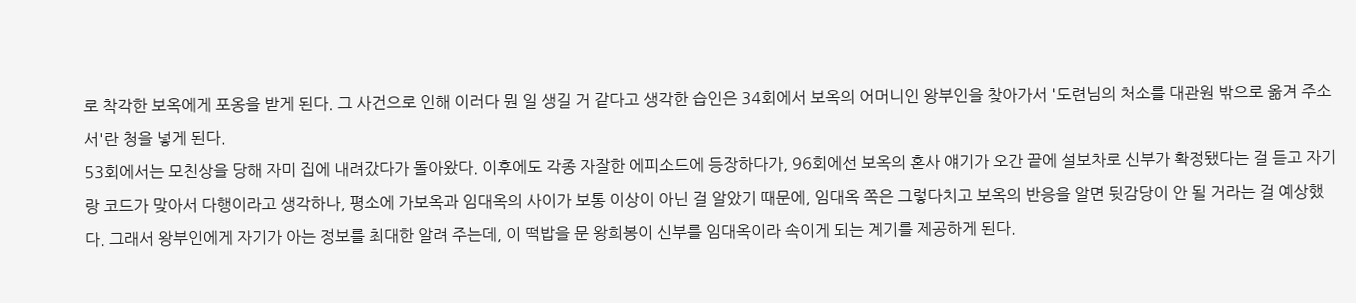로 착각한 보옥에게 포옹을 받게 된다. 그 사건으로 인해 이러다 뭔 일 생길 거 같다고 생각한 습인은 34회에서 보옥의 어머니인 왕부인을 찾아가서 '도련님의 처소를 대관원 밖으로 옮겨 주소서'란 청을 넣게 된다.
53회에서는 모친상을 당해 자미 집에 내려갔다가 돌아왔다. 이후에도 각종 자잘한 에피소드에 등장하다가, 96회에선 보옥의 혼사 얘기가 오간 끝에 설보차로 신부가 확정됐다는 걸 듣고 자기랑 코드가 맞아서 다행이라고 생각하나, 평소에 가보옥과 임대옥의 사이가 보통 이상이 아닌 걸 알았기 때문에, 임대옥 쪽은 그렇다치고 보옥의 반응을 알면 뒷감당이 안 될 거라는 걸 예상했다. 그래서 왕부인에게 자기가 아는 정보를 최대한 알려 주는데, 이 떡밥을 문 왕희봉이 신부를 임대옥이라 속이게 되는 계기를 제공하게 된다.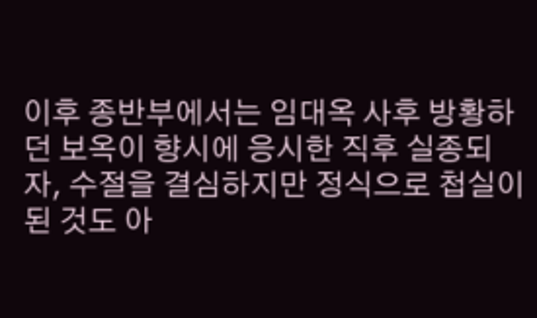이후 종반부에서는 임대옥 사후 방황하던 보옥이 향시에 응시한 직후 실종되자, 수절을 결심하지만 정식으로 첩실이 된 것도 아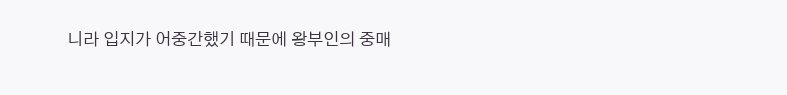니라 입지가 어중간했기 때문에 왕부인의 중매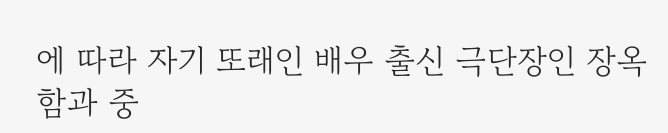에 따라 자기 또래인 배우 출신 극단장인 장옥함과 중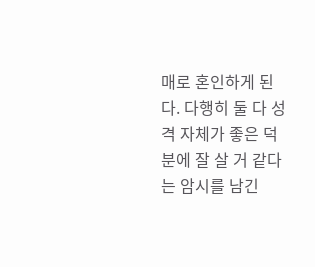매로 혼인하게 된다. 다행히 둘 다 성격 자체가 좋은 덕분에 잘 살 거 같다는 암시를 남긴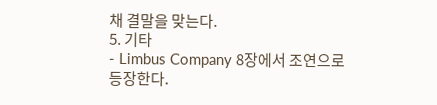채 결말을 맞는다.
5. 기타
- Limbus Company 8장에서 조연으로 등장한다.